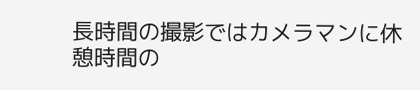長時間の撮影ではカメラマンに休憩時間の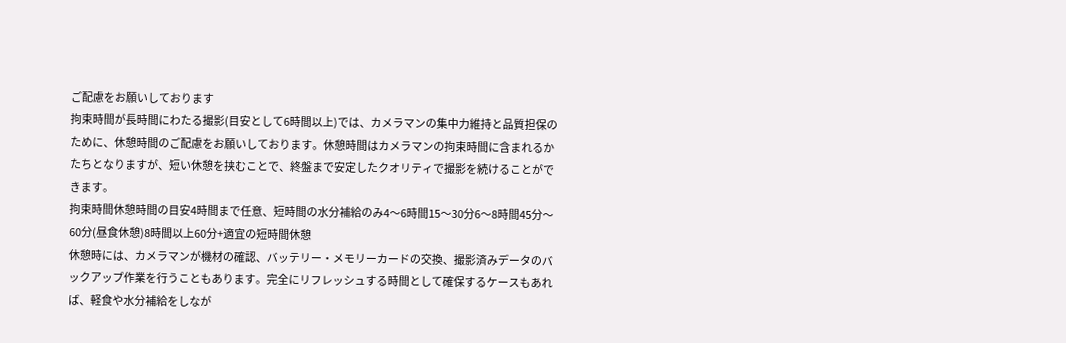ご配慮をお願いしております
拘束時間が長時間にわたる撮影(目安として6時間以上)では、カメラマンの集中力維持と品質担保のために、休憩時間のご配慮をお願いしております。休憩時間はカメラマンの拘束時間に含まれるかたちとなりますが、短い休憩を挟むことで、終盤まで安定したクオリティで撮影を続けることができます。
拘束時間休憩時間の目安4時間まで任意、短時間の水分補給のみ4〜6時間15〜30分6〜8時間45分〜60分(昼食休憩)8時間以上60分+適宜の短時間休憩
休憩時には、カメラマンが機材の確認、バッテリー・メモリーカードの交換、撮影済みデータのバックアップ作業を行うこともあります。完全にリフレッシュする時間として確保するケースもあれば、軽食や水分補給をしなが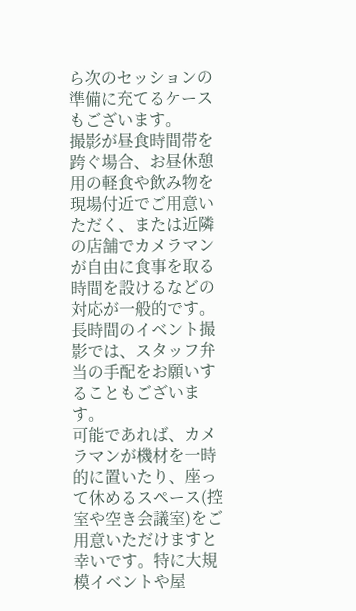ら次のセッションの準備に充てるケースもございます。
撮影が昼食時間帯を跨ぐ場合、お昼休憩用の軽食や飲み物を現場付近でご用意いただく、または近隣の店舗でカメラマンが自由に食事を取る時間を設けるなどの対応が一般的です。長時間のイベント撮影では、スタッフ弁当の手配をお願いすることもございます。
可能であれば、カメラマンが機材を一時的に置いたり、座って休めるスペース(控室や空き会議室)をご用意いただけますと幸いです。特に大規模イベントや屋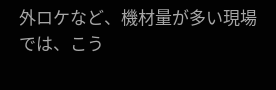外ロケなど、機材量が多い現場では、こう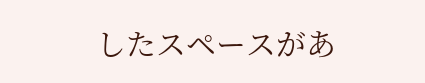したスペースがあ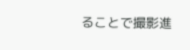ることで撮影進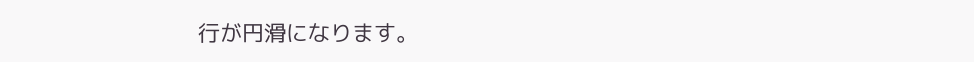行が円滑になります。